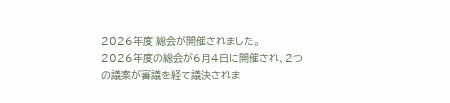2026年度 総会が開催されました。
2026年度の総会が6月4日に開催され、2つの議案が審議を経て議決されま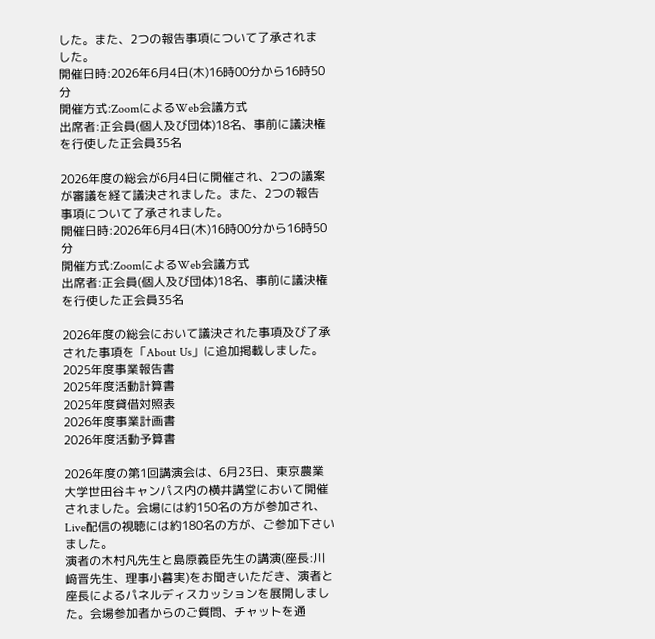した。また、2つの報告事項について了承されました。
開催日時:2026年6月4日(木)16時00分から16時50分
開催方式:ZoomによるWeb会議方式
出席者:正会員(個人及び団体)18名、事前に議決権を行使した正会員35名

2026年度の総会が6月4日に開催され、2つの議案が審議を経て議決されました。また、2つの報告事項について了承されました。
開催日時:2026年6月4日(木)16時00分から16時50分
開催方式:ZoomによるWeb会議方式
出席者:正会員(個人及び団体)18名、事前に議決権を行使した正会員35名

2026年度の総会において議決された事項及び了承された事項を「About Us」に追加掲載しました。
2025年度事業報告書
2025年度活動計算書
2025年度貸借対照表
2026年度事業計画書
2026年度活動予算書

2026年度の第1回講演会は、6月23日、東京農業大学世田谷キャンパス内の横井講堂において開催されました。会場には約150名の方が参加され、Live配信の視聴には約180名の方が、ご参加下さいました。
演者の木村凡先生と島原義臣先生の講演(座長:川﨑晋先生、理事小暮実)をお聞きいただき、演者と座長によるパネルディスカッションを展開しました。会場参加者からのご質問、チャットを通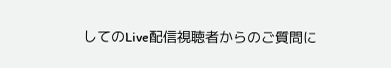してのLive配信視聴者からのご質問に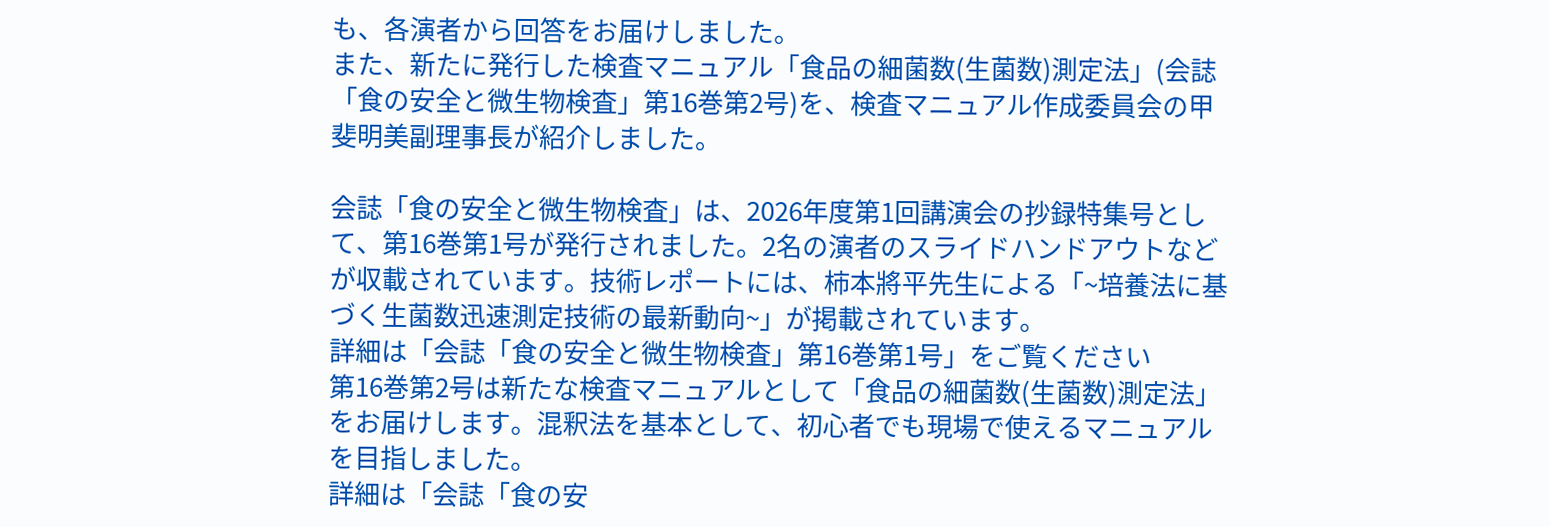も、各演者から回答をお届けしました。
また、新たに発行した検査マニュアル「食品の細菌数(生菌数)測定法」(会誌「食の安全と微生物検査」第16巻第2号)を、検査マニュアル作成委員会の甲斐明美副理事長が紹介しました。

会誌「食の安全と微生物検査」は、2026年度第1回講演会の抄録特集号として、第16巻第1号が発行されました。2名の演者のスライドハンドアウトなどが収載されています。技術レポートには、柿本將平先生による「~培養法に基づく生菌数迅速測定技術の最新動向~」が掲載されています。
詳細は「会誌「食の安全と微生物検査」第16巻第1号」をご覧ください
第16巻第2号は新たな検査マニュアルとして「食品の細菌数(生菌数)測定法」をお届けします。混釈法を基本として、初心者でも現場で使えるマニュアルを目指しました。
詳細は「会誌「食の安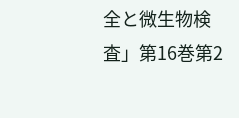全と微生物検査」第16巻第2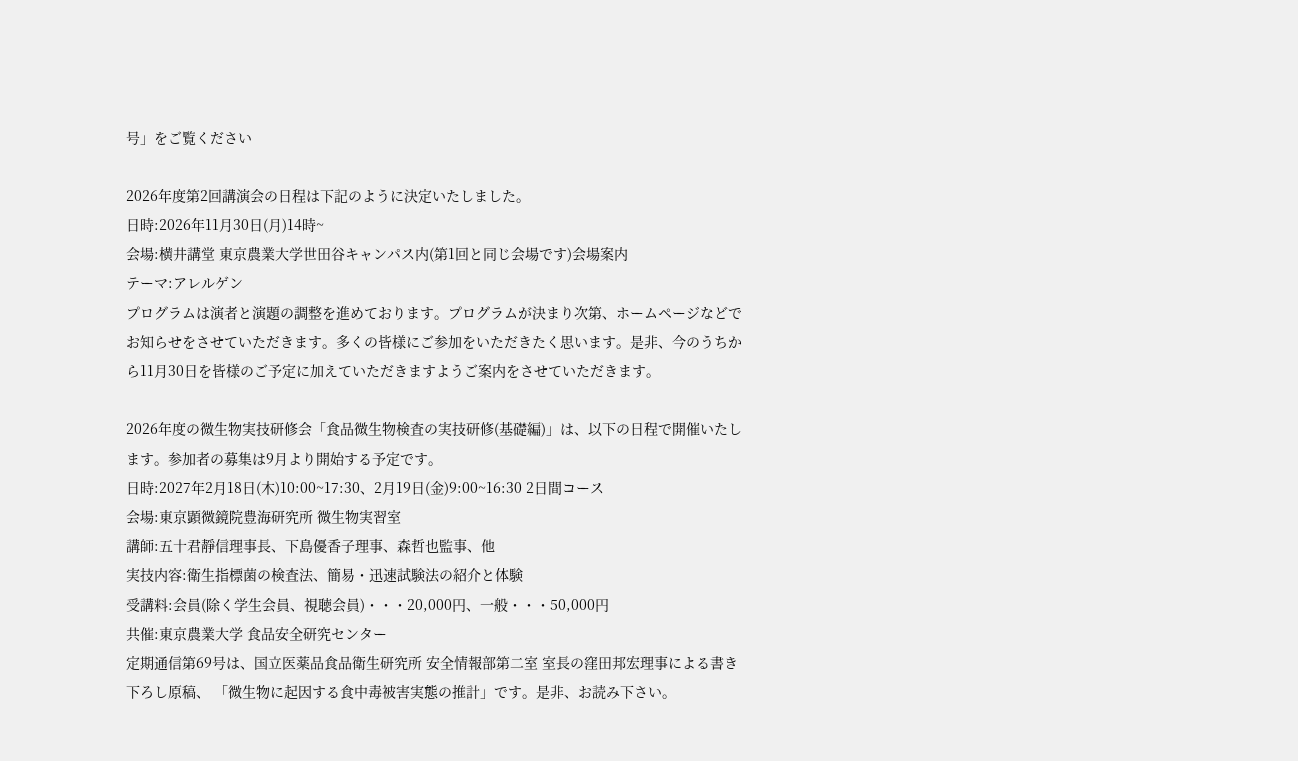号」をご覧ください

2026年度第2回講演会の日程は下記のように決定いたしました。
日時:2026年11月30日(月)14時~
会場:横井講堂 東京農業大学世田谷キャンパス内(第1回と同じ会場です)会場案内
テーマ:アレルゲン
プログラムは演者と演題の調整を進めております。プログラムが決まり次第、ホームページなどでお知らせをさせていただきます。多くの皆様にご参加をいただきたく思います。是非、今のうちから11月30日を皆様のご予定に加えていただきますようご案内をさせていただきます。

2026年度の微生物実技研修会「食品微生物検査の実技研修(基礎編)」は、以下の日程で開催いたします。参加者の募集は9月より開始する予定です。
日時:2027年2月18日(木)10:00~17:30、2月19日(金)9:00~16:30 2日間コース
会場:東京顕微鏡院豊海研究所 微生物実習室
講師:五十君靜信理事長、下島優香子理事、森哲也監事、他
実技内容:衛生指標菌の検査法、簡易・迅速試験法の紹介と体験
受講料:会員(除く学生会員、視聴会員)・・・20,000円、一般・・・50,000円
共催:東京農業大学 食品安全研究センター
定期通信第69号は、国立医薬品食品衛生研究所 安全情報部第二室 室長の窪田邦宏理事による書き下ろし原稿、 「微生物に起因する食中毒被害実態の推計」です。是非、お読み下さい。